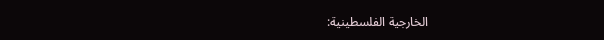الخارجية الفلسطينية: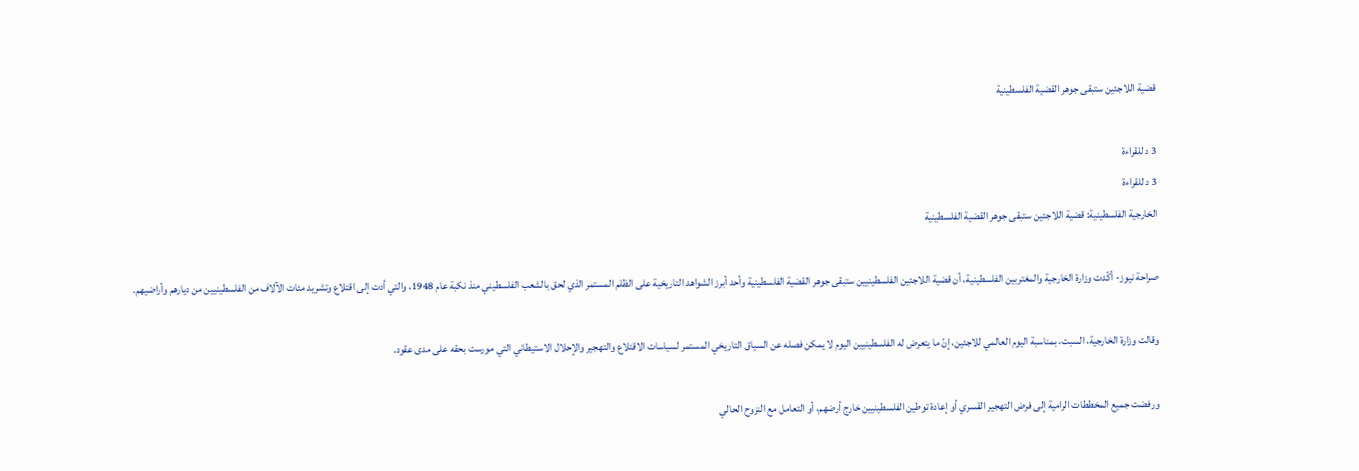قضية اللاجئين ستبقى جوهر القضية الفلسطينية

3 د للقراءة
3 د للقراءة
الخارجية الفلسطينية: قضية اللاجئين ستبقى جوهر القضية الفلسطينية

صراحة نيوز- أكّدت وزارة الخارجية والمغتربين الفلسطينية، أن قضية اللاجئين الفلسطينيين ستبقى جوهر القضية الفلسطينية وأحد أبرز الشواهد التاريخية على الظلم المستمر الذي لحق بالشعب الفلسطيني منذ نكبة عام 1948، والتي أدت إلى اقتلاع وتشريد مئات الآلاف من الفلسطينيين من ديارهم وأراضيهم.

وقالت وزارة الخارجية، السبت، بمناسبة اليوم العالمي للاجئين، إنّ ما يتعرض له الفلسطينيين اليوم لا يمكن فصله عن السياق التاريخي المستمر لسياسات الاقتلاع والتهجير والإحلال الاستيطاني التي مورست بحقه على مدى عقود.

ورفضت جميع المخططات الرامية إلى فرض التهجير القسري أو إعادة توطين الفلسطينيين خارج أرضهم، أو التعامل مع النزوح الحالي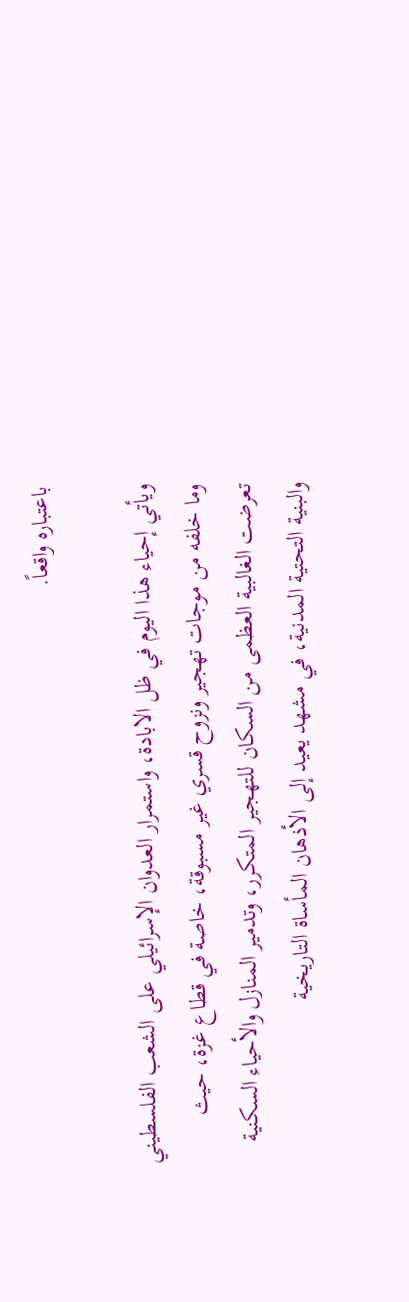باعتباره واقعاً.

ويأتي إحياء هذا اليوم في ظل الابادة، واستمرار العدوان الإسرائيلي على الشعب الفلسطيني وما خلفه من موجات تهجير ونزوح قسري غير مسبوقة، خاصة في قطاع غزة، حيث تعرضت الغالبية العظمى من السكان للتهجير المتكرر، وتدمير المنازل والأحياء السكنية والبنية التحتية المدنية، في مشهد يعيد إلى الأذهان المأساة التاريخية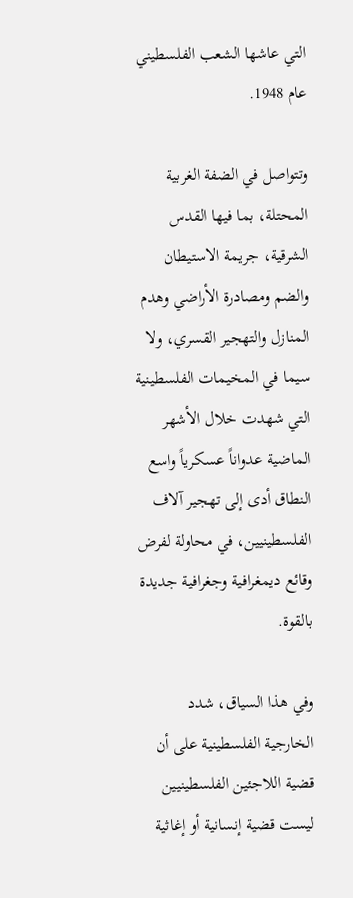التي عاشها الشعب الفلسطيني عام 1948.

وتتواصل في الضفة الغربية المحتلة، بما فيها القدس الشرقية، جريمة الاستيطان والضم ومصادرة الأراضي وهدم المنازل والتهجير القسري، ولا سيما في المخيمات الفلسطينية التي شهدت خلال الأشهر الماضية عدواناً عسكرياً واسع النطاق أدى إلى تهجير آلاف الفلسطينيين، في محاولة لفرض وقائع ديمغرافية وجغرافية جديدة بالقوة.

وفي هذا السياق، شدد الخارجية الفلسطينية على أن قضية اللاجئين الفلسطينيين ليست قضية إنسانية أو إغاثية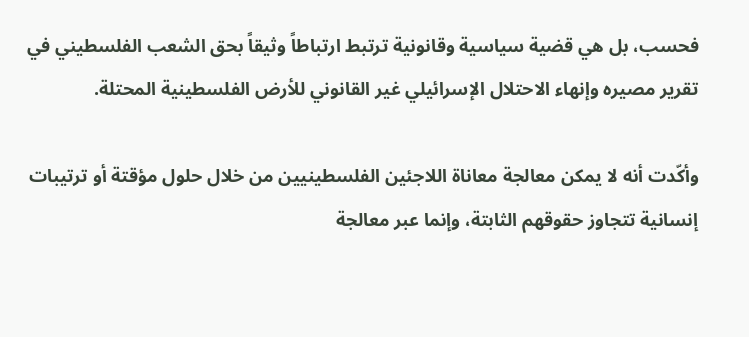فحسب، بل هي قضية سياسية وقانونية ترتبط ارتباطاً وثيقاً بحق الشعب الفلسطيني في تقرير مصيره وإنهاء الاحتلال الإسرائيلي غير القانوني للأرض الفلسطينية المحتلة.

وأكّدت أنه لا يمكن معالجة معاناة اللاجئين الفلسطينيين من خلال حلول مؤقتة أو ترتيبات إنسانية تتجاوز حقوقهم الثابتة، وإنما عبر معالجة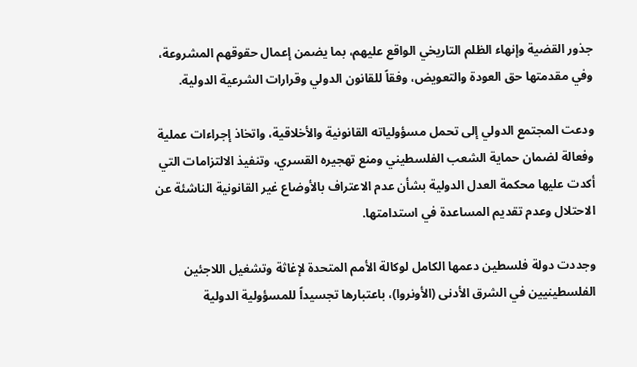جذور القضية وإنهاء الظلم التاريخي الواقع عليهم، بما يضمن إعمال حقوقهم المشروعة، وفي مقدمتها حق العودة والتعويض، وفقاً للقانون الدولي وقرارات الشرعية الدولية.

ودعت المجتمع الدولي إلى تحمل مسؤولياته القانونية والأخلاقية، واتخاذ إجراءات عملية وفعالة لضمان حماية الشعب الفلسطيني ومنع تهجيره القسري، وتنفيذ الالتزامات التي أكدت عليها محكمة العدل الدولية بشأن عدم الاعتراف بالأوضاع غير القانونية الناشئة عن الاحتلال وعدم تقديم المساعدة في استدامتها.

وجددت دولة فلسطين دعمها الكامل لوكالة الأمم المتحدة لإغاثة وتشغيل اللاجئين الفلسطينيين في الشرق الأدنى (الأونروا)، باعتبارها تجسيداً للمسؤولية الدولية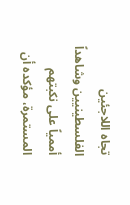تجاه اللاجئين الفلسطينيين وشاهداً أممياً على نكبتهم المستمرة، مؤكده أن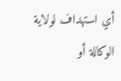أي استهداف لولاية الوكالة أو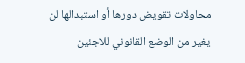محاولات تقويض دورها أو استبدالها لن يغير من الوضع القانوني للاجئين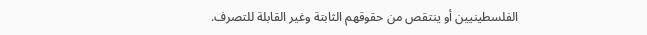الفلسطينيين أو ينتقص من حقوقهم الثابتة وغير القابلة للتصرف.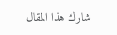شارك هذا المقال